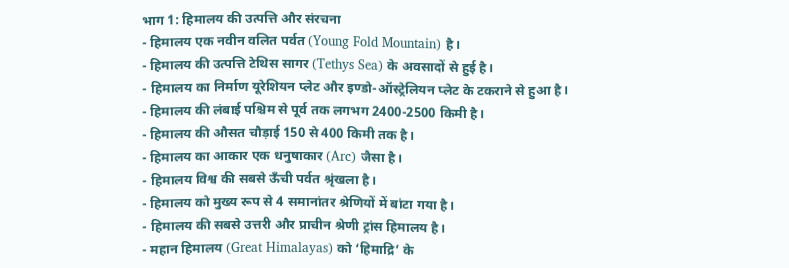भाग 1: हिमालय की उत्पत्ति और संरचना
- हिमालय एक नवीन वलित पर्वत (Young Fold Mountain) है।
- हिमालय की उत्पत्ति टेथिस सागर (Tethys Sea) के अवसादों से हुई है।
- हिमालय का निर्माण यूरेशियन प्लेट और इण्डो-ऑस्ट्रेलियन प्लेट के टकराने से हुआ है।
- हिमालय की लंबाई पश्चिम से पूर्व तक लगभग 2400-2500 किमी है।
- हिमालय की औसत चौड़ाई 150 से 400 किमी तक है।
- हिमालय का आकार एक धनुषाकार (Arc) जैसा है।
- हिमालय विश्व की सबसे ऊँची पर्वत श्रृंखला है।
- हिमालय को मुख्य रूप से 4 समानांतर श्रेणियों में बांटा गया है।
- हिमालय की सबसे उत्तरी और प्राचीन श्रेणी ट्रांस हिमालय है।
- महान हिमालय (Great Himalayas) को ‘हिमाद्रि’ के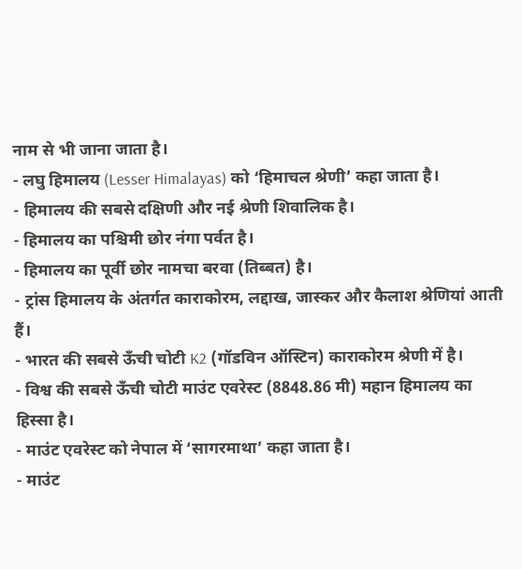नाम से भी जाना जाता है।
- लघु हिमालय (Lesser Himalayas) को ‘हिमाचल श्रेणी’ कहा जाता है।
- हिमालय की सबसे दक्षिणी और नई श्रेणी शिवालिक है।
- हिमालय का पश्चिमी छोर नंगा पर्वत है।
- हिमालय का पूर्वी छोर नामचा बरवा (तिब्बत) है।
- ट्रांस हिमालय के अंतर्गत काराकोरम, लद्दाख, जास्कर और कैलाश श्रेणियां आती हैं।
- भारत की सबसे ऊँची चोटी K2 (गॉडविन ऑस्टिन) काराकोरम श्रेणी में है।
- विश्व की सबसे ऊँची चोटी माउंट एवरेस्ट (8848.86 मी) महान हिमालय का हिस्सा है।
- माउंट एवरेस्ट को नेपाल में ‘सागरमाथा’ कहा जाता है।
- माउंट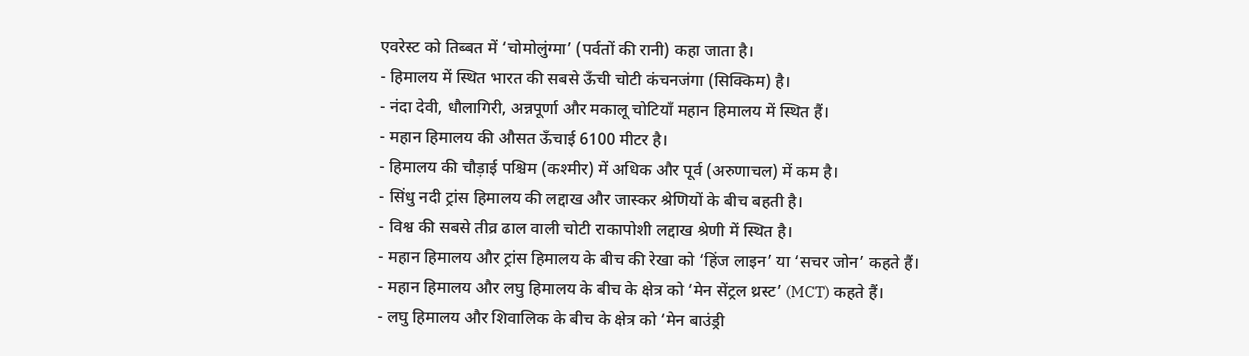एवरेस्ट को तिब्बत में ‘चोमोलुंग्मा’ (पर्वतों की रानी) कहा जाता है।
- हिमालय में स्थित भारत की सबसे ऊँची चोटी कंचनजंगा (सिक्किम) है।
- नंदा देवी, धौलागिरी, अन्नपूर्णा और मकालू चोटियाँ महान हिमालय में स्थित हैं।
- महान हिमालय की औसत ऊँचाई 6100 मीटर है।
- हिमालय की चौड़ाई पश्चिम (कश्मीर) में अधिक और पूर्व (अरुणाचल) में कम है।
- सिंधु नदी ट्रांस हिमालय की लद्दाख और जास्कर श्रेणियों के बीच बहती है।
- विश्व की सबसे तीव्र ढाल वाली चोटी राकापोशी लद्दाख श्रेणी में स्थित है।
- महान हिमालय और ट्रांस हिमालय के बीच की रेखा को ‘हिंज लाइन’ या ‘सचर जोन’ कहते हैं।
- महान हिमालय और लघु हिमालय के बीच के क्षेत्र को ‘मेन सेंट्रल थ्रस्ट’ (MCT) कहते हैं।
- लघु हिमालय और शिवालिक के बीच के क्षेत्र को ‘मेन बाउंड्री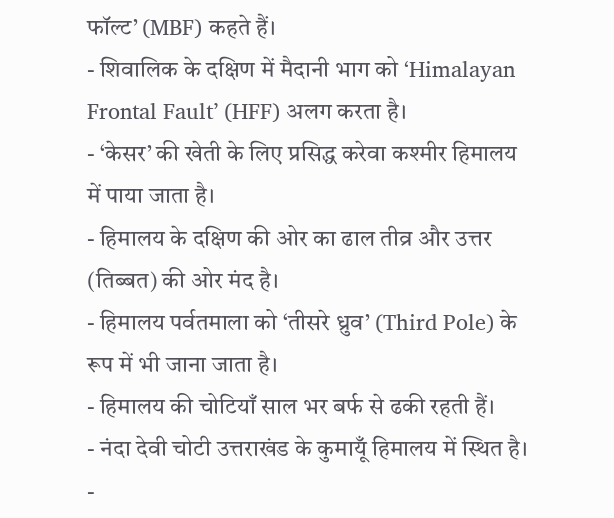फॉल्ट’ (MBF) कहते हैं।
- शिवालिक के दक्षिण में मैदानी भाग को ‘Himalayan Frontal Fault’ (HFF) अलग करता है।
- ‘केसर’ की खेती के लिए प्रसिद्ध करेवा कश्मीर हिमालय में पाया जाता है।
- हिमालय के दक्षिण की ओर का ढाल तीव्र और उत्तर (तिब्बत) की ओर मंद है।
- हिमालय पर्वतमाला को ‘तीसरे ध्रुव’ (Third Pole) के रूप में भी जाना जाता है।
- हिमालय की चोटियाँ साल भर बर्फ से ढकी रहती हैं।
- नंदा देवी चोटी उत्तराखंड के कुमायूँ हिमालय में स्थित है।
-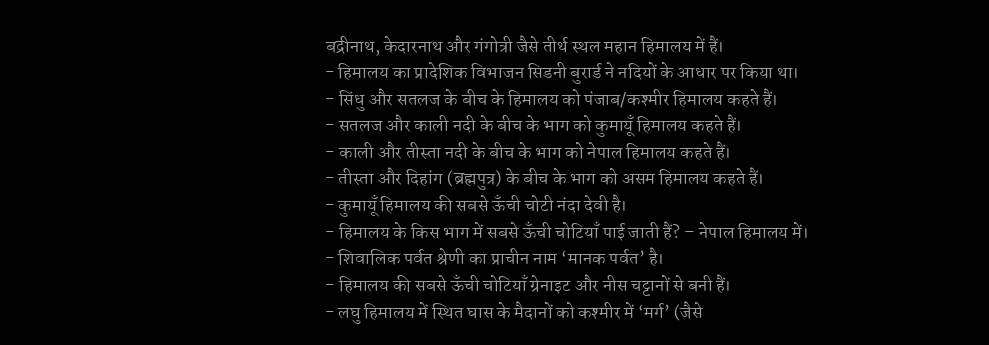बद्रीनाथ, केदारनाथ और गंगोत्री जैसे तीर्थ स्थल महान हिमालय में हैं।
- हिमालय का प्रादेशिक विभाजन सिडनी बुरार्ड ने नदियों के आधार पर किया था।
- सिंधु और सतलज के बीच के हिमालय को पंजाब/कश्मीर हिमालय कहते हैं।
- सतलज और काली नदी के बीच के भाग को कुमायूँ हिमालय कहते हैं।
- काली और तीस्ता नदी के बीच के भाग को नेपाल हिमालय कहते हैं।
- तीस्ता और दिहांग (ब्रह्मपुत्र) के बीच के भाग को असम हिमालय कहते हैं।
- कुमायूँ हिमालय की सबसे ऊँची चोटी नंदा देवी है।
- हिमालय के किस भाग में सबसे ऊँची चोटियाँ पाई जाती हैं? – नेपाल हिमालय में।
- शिवालिक पर्वत श्रेणी का प्राचीन नाम ‘मानक पर्वत’ है।
- हिमालय की सबसे ऊँची चोटियाँ ग्रेनाइट और नीस चट्टानों से बनी हैं।
- लघु हिमालय में स्थित घास के मैदानों को कश्मीर में ‘मर्ग’ (जैसे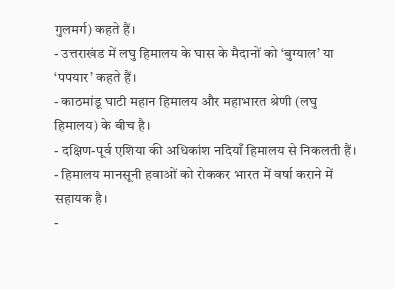गुलमर्ग) कहते हैं।
- उत्तराखंड में लघु हिमालय के घास के मैदानों को ‘बुग्याल’ या ‘पपयार’ कहते हैं।
- काठमांडू घाटी महान हिमालय और महाभारत श्रेणी (लघु हिमालय) के बीच है।
- दक्षिण-पूर्व एशिया की अधिकांश नदियाँ हिमालय से निकलती हैं।
- हिमालय मानसूनी हवाओं को रोककर भारत में वर्षा कराने में सहायक है।
-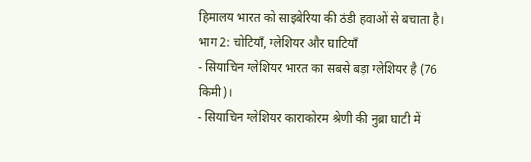हिमालय भारत को साइबेरिया की ठंडी हवाओं से बचाता है।
भाग 2: चोटियाँ, ग्लेशियर और घाटियाँ
- सियाचिन ग्लेशियर भारत का सबसे बड़ा ग्लेशियर है (76 किमी)।
- सियाचिन ग्लेशियर काराकोरम श्रेणी की नुब्रा घाटी में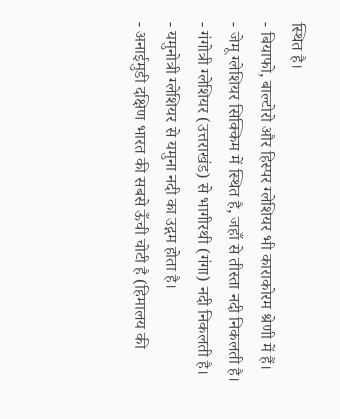स्थित है।
- बियाफो, बाल्टोरो और हिस्पर ग्लेशियर भी काराकोरम श्रेणी में हैं।
- जेमू ग्लेशियर सिक्किम में स्थित है, जहाँ से तीस्ता नदी निकलती है।
- गंगोत्री ग्लेशियर (उत्तराखंड) से भागीरथी (गंगा) नदी निकलती है।
- यमुनोत्री ग्लेशियर से यमुना नदी का उद्गम होता है।
- अनाईमुडी दक्षिण भारत की सबसे ऊँची चोटी है (हिमालय की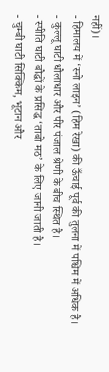नहीं)।
- हिमालय में ‘स्नो लाइन’ (हिम रेखा) की ऊँचाई पूर्व की तुलना में पश्चिम में अधिक है।
- कुल्लू घाटी धौलाधार और पीर पंजाल श्रेणी के बीच स्थित है।
- स्पीति घाटी बौद्धों के प्रसिद्ध ‘ताबो मठ’ के लिए जानी जाती है।
- चुम्बी घाटी सिक्किम, भूटान और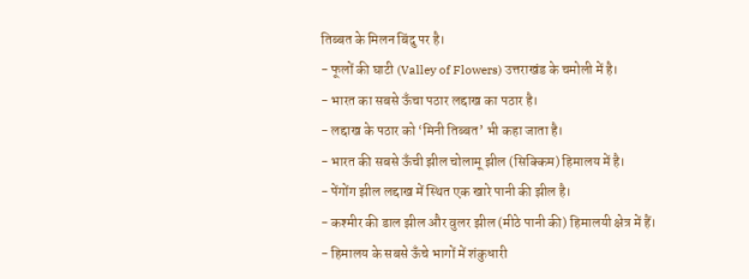तिब्बत के मिलन बिंदु पर है।
- फूलों की घाटी (Valley of Flowers) उत्तराखंड के चमोली में है।
- भारत का सबसे ऊँचा पठार लद्दाख का पठार है।
- लद्दाख के पठार को ‘मिनी तिब्बत’ भी कहा जाता है।
- भारत की सबसे ऊँची झील चोलामू झील (सिक्किम) हिमालय में है।
- पेंगोंग झील लद्दाख में स्थित एक खारे पानी की झील है।
- कश्मीर की डाल झील और वुलर झील (मीठे पानी की) हिमालयी क्षेत्र में हैं।
- हिमालय के सबसे ऊँचे भागों में शंकुधारी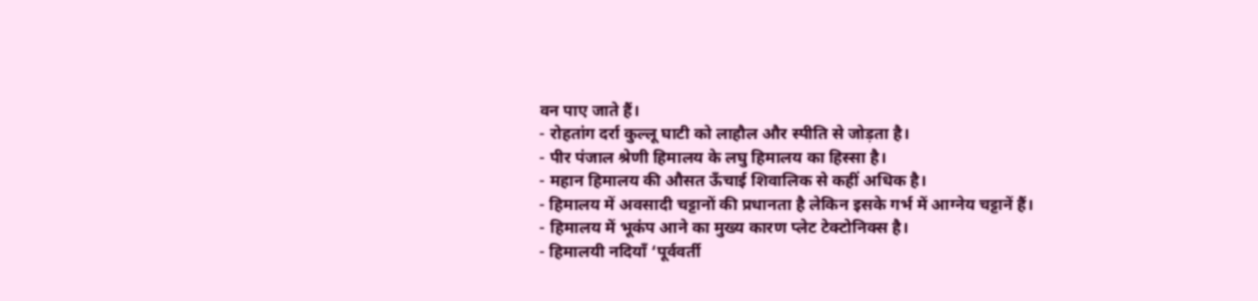वन पाए जाते हैं।
- रोहतांग दर्रा कुल्लू घाटी को लाहौल और स्पीति से जोड़ता है।
- पीर पंजाल श्रेणी हिमालय के लघु हिमालय का हिस्सा है।
- महान हिमालय की औसत ऊँचाई शिवालिक से कहीं अधिक है।
- हिमालय में अवसादी चट्टानों की प्रधानता है लेकिन इसके गर्भ में आग्नेय चट्टानें हैं।
- हिमालय में भूकंप आने का मुख्य कारण प्लेट टेक्टोनिक्स है।
- हिमालयी नदियाँ ‘पूर्ववर्ती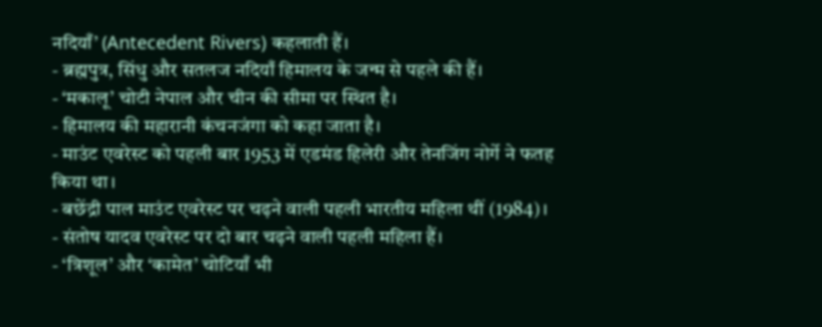नदियाँ’ (Antecedent Rivers) कहलाती हैं।
- ब्रह्मपुत्र, सिंधु और सतलज नदियाँ हिमालय के जन्म से पहले की हैं।
- ‘मकालू’ चोटी नेपाल और चीन की सीमा पर स्थित है।
- हिमालय की महारानी कंचनजंगा को कहा जाता है।
- माउंट एवरेस्ट को पहली बार 1953 में एडमंड हिलेरी और तेनजिंग नोर्गे ने फतह किया था।
- बछेंद्री पाल माउंट एवरेस्ट पर चढ़ने वाली पहली भारतीय महिला थीं (1984)।
- संतोष यादव एवरेस्ट पर दो बार चढ़ने वाली पहली महिला हैं।
- ‘त्रिशूल’ और ‘कामेत’ चोटियाँ भी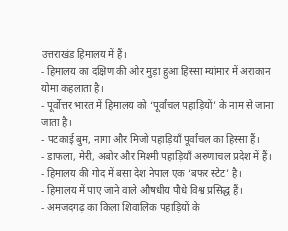उत्तराखंड हिमालय में हैं।
- हिमालय का दक्षिण की ओर मुड़ा हुआ हिस्सा म्यांमार में अराकान योमा कहलाता है।
- पूर्वोत्तर भारत में हिमालय को ‘पूर्वांचल पहाड़ियों’ के नाम से जाना जाता है।
- पटकाई बुम, नागा और मिजो पहाड़ियाँ पूर्वांचल का हिस्सा हैं।
- डाफला, मेरी, अबोर और मिश्मी पहाड़ियाँ अरुणाचल प्रदेश में हैं।
- हिमालय की गोद में बसा देश नेपाल एक ‘बफर स्टेट’ है।
- हिमालय में पाए जाने वाले औषधीय पौधे विश्व प्रसिद्ध हैं।
- अमजदगढ़ का किला शिवालिक पहाड़ियों के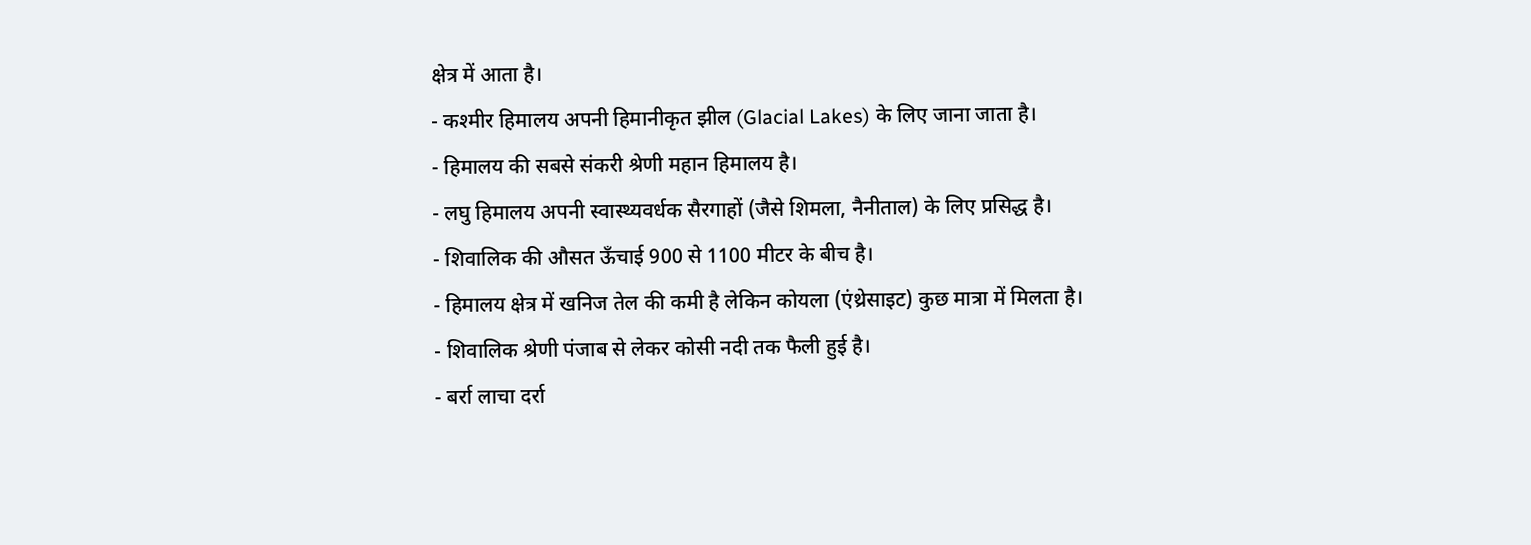क्षेत्र में आता है।
- कश्मीर हिमालय अपनी हिमानीकृत झील (Glacial Lakes) के लिए जाना जाता है।
- हिमालय की सबसे संकरी श्रेणी महान हिमालय है।
- लघु हिमालय अपनी स्वास्थ्यवर्धक सैरगाहों (जैसे शिमला, नैनीताल) के लिए प्रसिद्ध है।
- शिवालिक की औसत ऊँचाई 900 से 1100 मीटर के बीच है।
- हिमालय क्षेत्र में खनिज तेल की कमी है लेकिन कोयला (एंथ्रेसाइट) कुछ मात्रा में मिलता है।
- शिवालिक श्रेणी पंजाब से लेकर कोसी नदी तक फैली हुई है।
- बर्रा लाचा दर्रा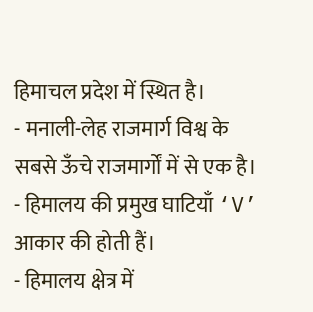हिमाचल प्रदेश में स्थित है।
- मनाली-लेह राजमार्ग विश्व के सबसे ऊँचे राजमार्गों में से एक है।
- हिमालय की प्रमुख घाटियाँ ‘V’ आकार की होती हैं।
- हिमालय क्षेत्र में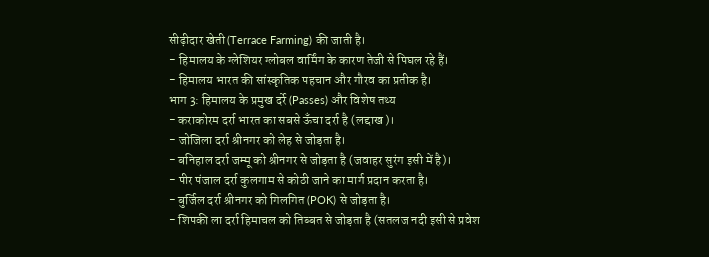सीढ़ीदार खेती (Terrace Farming) की जाती है।
- हिमालय के ग्लेशियर ग्लोबल वार्मिंग के कारण तेजी से पिघल रहे हैं।
- हिमालय भारत की सांस्कृतिक पहचान और गौरव का प्रतीक है।
भाग 3: हिमालय के प्रमुख दर्रे (Passes) और विशेष तथ्य
- कराकोरम दर्रा भारत का सबसे ऊँचा दर्रा है (लद्दाख)।
- जोजिला दर्रा श्रीनगर को लेह से जोड़ता है।
- बनिहाल दर्रा जम्मू को श्रीनगर से जोड़ता है (जवाहर सुरंग इसी में है)।
- पीर पंजाल दर्रा कुलगाम से कोठी जाने का मार्ग प्रदान करता है।
- बुर्जिल दर्रा श्रीनगर को गिलगित (POK) से जोड़ता है।
- शिपकी ला दर्रा हिमाचल को तिब्बत से जोड़ता है (सतलज नदी इसी से प्रवेश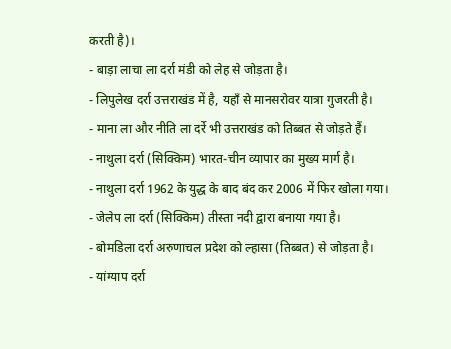करती है)।
- बाड़ा लाचा ला दर्रा मंडी को लेह से जोड़ता है।
- लिपुलेख दर्रा उत्तराखंड में है, यहाँ से मानसरोवर यात्रा गुजरती है।
- माना ला और नीति ला दर्रे भी उत्तराखंड को तिब्बत से जोड़ते हैं।
- नाथुला दर्रा (सिक्किम) भारत-चीन व्यापार का मुख्य मार्ग है।
- नाथुला दर्रा 1962 के युद्ध के बाद बंद कर 2006 में फिर खोला गया।
- जेलेप ला दर्रा (सिक्किम) तीस्ता नदी द्वारा बनाया गया है।
- बोमडिला दर्रा अरुणाचल प्रदेश को ल्हासा (तिब्बत) से जोड़ता है।
- यांग्याप दर्रा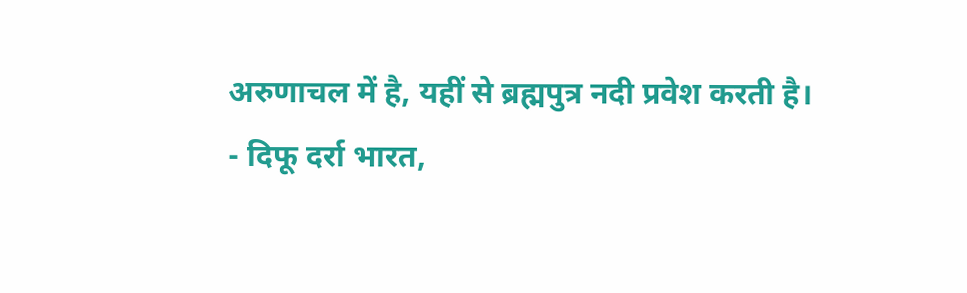अरुणाचल में है, यहीं से ब्रह्मपुत्र नदी प्रवेश करती है।
- दिफू दर्रा भारत,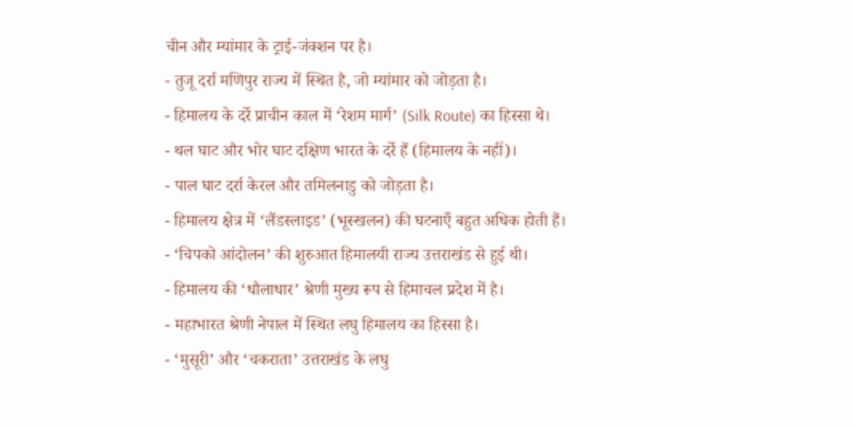चीन और म्यांमार के ट्राई-जंक्शन पर है।
- तुजू दर्रा मणिपुर राज्य में स्थित है, जो म्यांमार को जोड़ता है।
- हिमालय के दर्रे प्राचीन काल में ‘रेशम मार्ग’ (Silk Route) का हिस्सा थे।
- थल घाट और भोर घाट दक्षिण भारत के दर्रे हैं (हिमालय के नहीं)।
- पाल घाट दर्रा केरल और तमिलनाडु को जोड़ता है।
- हिमालय क्षेत्र में ‘लैंडस्लाइड’ (भूस्खलन) की घटनाएँ बहुत अधिक होती हैं।
- ‘चिपको आंदोलन’ की शुरुआत हिमालयी राज्य उत्तराखंड से हुई थी।
- हिमालय की ‘धौलाधार’ श्रेणी मुख्य रूप से हिमाचल प्रदेश में है।
- महाभारत श्रेणी नेपाल में स्थित लघु हिमालय का हिस्सा है।
- ‘मुसूरी’ और ‘चकराता’ उत्तराखंड के लघु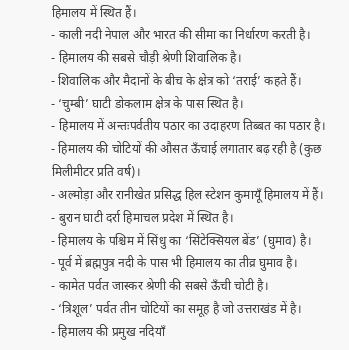हिमालय में स्थित हैं।
- काली नदी नेपाल और भारत की सीमा का निर्धारण करती है।
- हिमालय की सबसे चौड़ी श्रेणी शिवालिक है।
- शिवालिक और मैदानों के बीच के क्षेत्र को ‘तराई’ कहते हैं।
- ‘चुम्बी’ घाटी डोकलाम क्षेत्र के पास स्थित है।
- हिमालय में अन्तःपर्वतीय पठार का उदाहरण तिब्बत का पठार है।
- हिमालय की चोटियों की औसत ऊँचाई लगातार बढ़ रही है (कुछ मिलीमीटर प्रति वर्ष)।
- अल्मोड़ा और रानीखेत प्रसिद्ध हिल स्टेशन कुमायूँ हिमालय में हैं।
- बुरान घाटी दर्रा हिमाचल प्रदेश में स्थित है।
- हिमालय के पश्चिम में सिंधु का ‘सिंटेक्सियल बेंड’ (घुमाव) है।
- पूर्व में ब्रह्मपुत्र नदी के पास भी हिमालय का तीव्र घुमाव है।
- कामेत पर्वत जास्कर श्रेणी की सबसे ऊँची चोटी है।
- ‘त्रिशूल’ पर्वत तीन चोटियों का समूह है जो उत्तराखंड में है।
- हिमालय की प्रमुख नदियाँ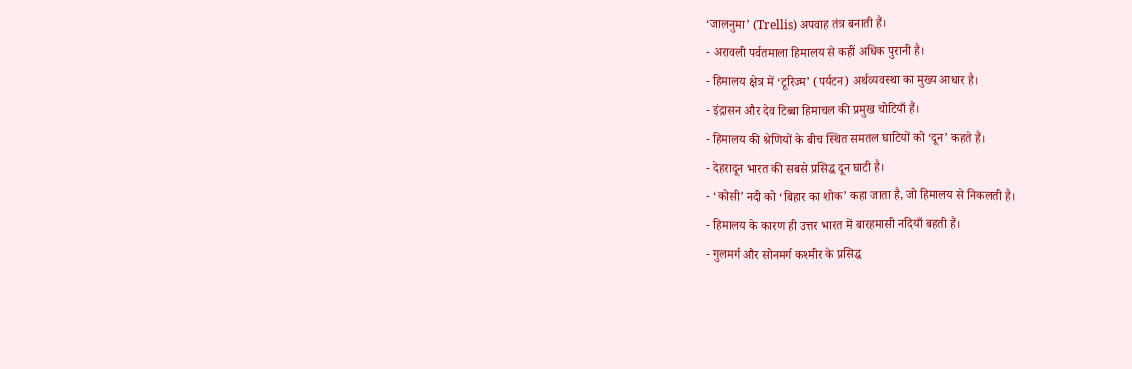‘जालनुमा’ (Trellis) अपवाह तंत्र बनाती हैं।
- अरावली पर्वतमाला हिमालय से कहीं अधिक पुरानी है।
- हिमालय क्षेत्र में ‘टूरिज्म’ (पर्यटन) अर्थव्यवस्था का मुख्य आधार है।
- इंद्रासन और देव टिब्बा हिमाचल की प्रमुख चोटियाँ हैं।
- हिमालय की श्रेणियों के बीच स्थित समतल घाटियों को ‘दून’ कहते हैं।
- देहरादून भारत की सबसे प्रसिद्ध दून घाटी है।
- ‘कोसी’ नदी को ‘बिहार का शोक’ कहा जाता है, जो हिमालय से निकलती है।
- हिमालय के कारण ही उत्तर भारत में बारहमासी नदियाँ बहती हैं।
- गुलमर्ग और सोनमर्ग कश्मीर के प्रसिद्ध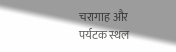चरागाह और पर्यटक स्थल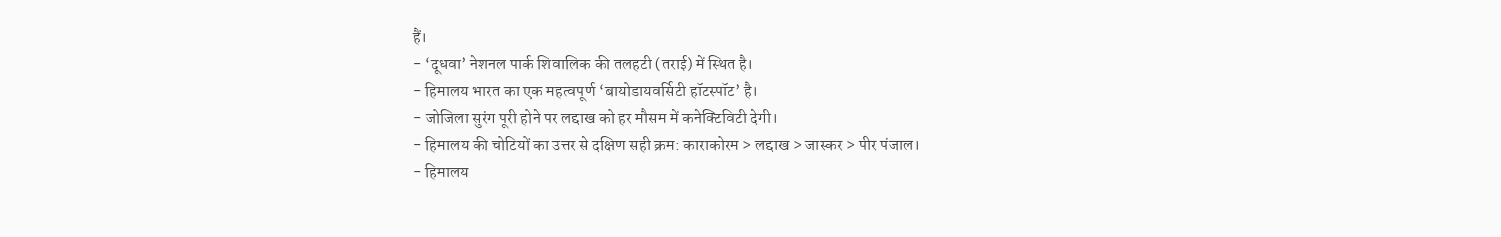हैं।
- ‘दूधवा’ नेशनल पार्क शिवालिक की तलहटी (तराई) में स्थित है।
- हिमालय भारत का एक महत्वपूर्ण ‘बायोडायवर्सिटी हॉटस्पॉट’ है।
- जोजिला सुरंग पूरी होने पर लद्दाख को हर मौसम में कनेक्टिविटी देगी।
- हिमालय की चोटियों का उत्तर से दक्षिण सही क्रम: काराकोरम > लद्दाख > जास्कर > पीर पंजाल।
- हिमालय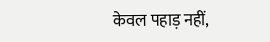केवल पहाड़ नहीं,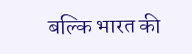बल्कि भारत की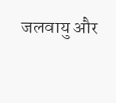जलवायु और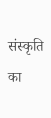संस्कृति का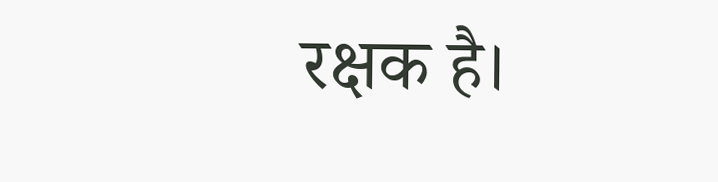रक्षक है।